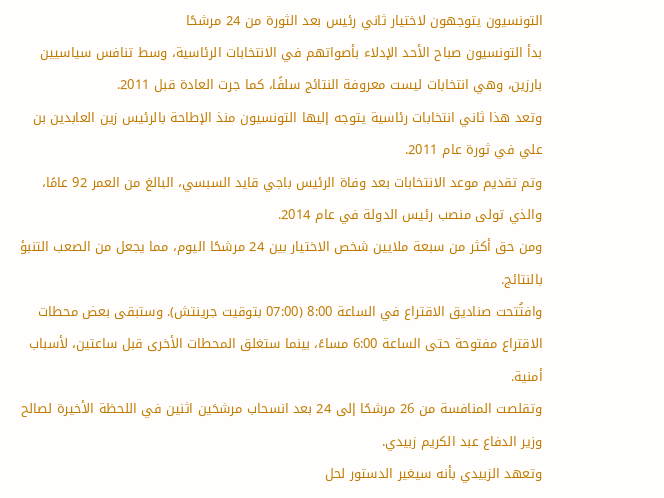التونسيون يتوجهون لاختيار ثاني رئيس بعد الثورة من 24 مرشحًا
بدأ التونسيون صباح الأحد الإدلاء بأصواتهم في الانتخابات الرئاسية، وسط تنافس سياسيين بارزين، وهي انتخابات ليست معروفة النتائج سلفًا، كما جرت العادة قبل 2011.
وتعد هذا ثاني انتخابات رئاسية يتوجه إليها التونسيون منذ الإطاحة بالرئيس زين العابدين بن علي في ثورة عام 2011.
وتم تقديم موعد الانتخابات بعد وفاة الرئيس باجي قايد السبسي، البالغ من العمر 92 عامًا، والذي تولى منصب رئيس الدولة في عام 2014.
ومن حق أكثر من سبعة ملايين شخص الاختيار بين 24 مرشحًا اليوم، مما يجعل من الصعب التنبؤ بالنتائج.
وافتُتحت صناديق الاقتراع في الساعة 8:00 (07:00 بتوقيت جرينتش). وستبقى بعض محطات الاقتراع مفتوحة حتى الساعة 6:00 مساءً، بينما ستغلق المحطات الأخرى قبل ساعتين، لأسباب أمنية.
وتقلصت المنافسة من 26 مرشحًا إلى 24 بعد انسحاب مرشحَين اثنين في اللحظة الأخيرة لصالح وزير الدفاع عبد الكريم زبيدي.
وتعهد الزبيدي بأنه سيغير الدستور لحل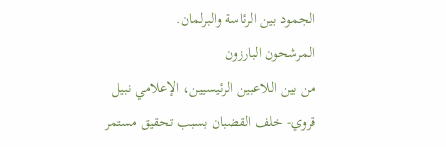الجمود بين الرئاسة والبرلمان.
المرشحون البارزون
من بين اللاعبين الرئيسيين، الإعلامي نبيل قروي- خلف القضبان بسبب تحقيق مستمر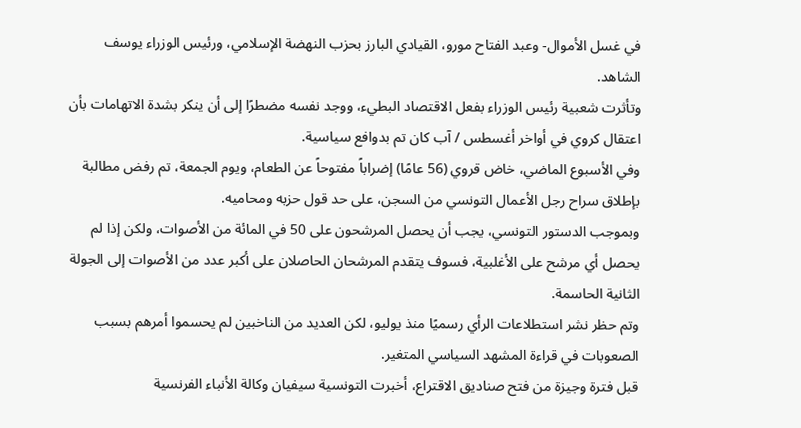في غسل الأموال- وعبد الفتاح مورو، القيادي البارز بحزب النهضة الإسلامي، ورئيس الوزراء يوسف الشاهد.
وتأثرت شعبية رئيس الوزراء بفعل الاقتصاد البطيء، ووجد نفسه مضطرًا إلى أن ينكر بشدة الاتهامات بأن اعتقال كروي في أواخر أغسطس / آب كان تم بدوافع سياسية.
وفي الأسبوع الماضي، خاض قروي (56 عامًا) إضراباً مفتوحاً عن الطعام، ويوم الجمعة، تم رفض مطالبة بإطلاق سراح رجل الأعمال التونسي من السجن، على حد قول حزبه ومحاميه.
وبموجب الدستور التونسي، يجب أن يحصل المرشحون على 50 في المائة من الأصوات، ولكن إذا لم يحصل أي مرشح على الأغلبية، فسوف يتقدم المرشحان الحاصلان على أكبر عدد من الأصوات إلى الجولة الثانية الحاسمة.
وتم حظر نشر استطلاعات الرأي رسميًا منذ يوليو، لكن العديد من الناخبين لم يحسموا أمرهم بسبب الصعوبات في قراءة المشهد السياسي المتغير.
قبل فترة وجيزة من فتح صناديق الاقتراع، أخبرت التونسية سيفيان وكالة الأنباء الفرنسية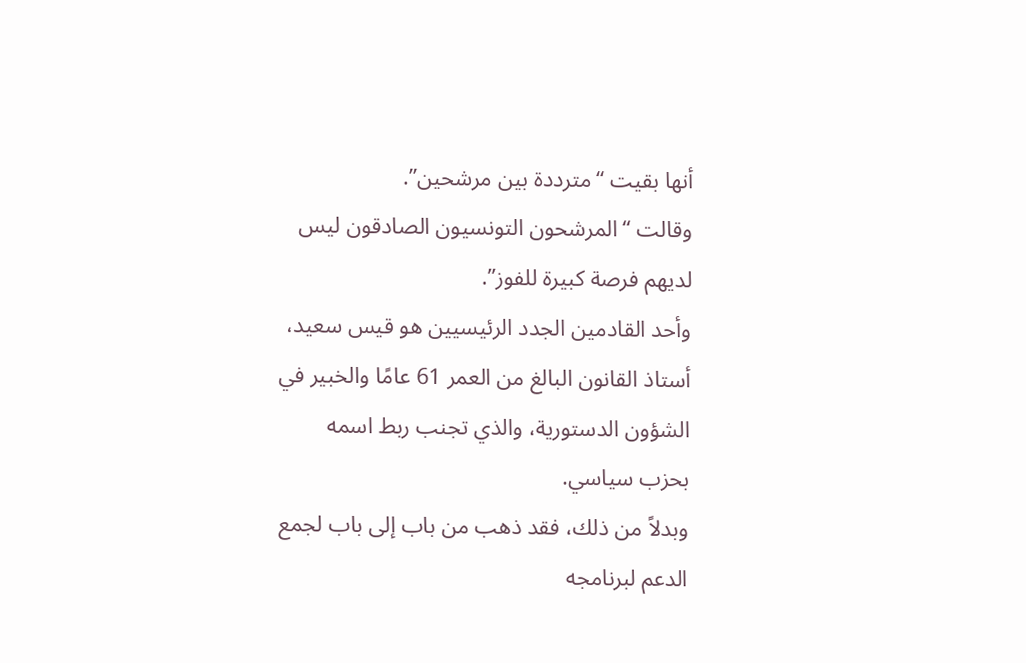أنها بقيت “مترددة بين مرشحين”.
وقالت “المرشحون التونسيون الصادقون ليس لديهم فرصة كبيرة للفوز”.
وأحد القادمين الجدد الرئيسيين هو قيس سعيد، أستاذ القانون البالغ من العمر 61 عامًا والخبير في الشؤون الدستورية، والذي تجنب ربط اسمه بحزب سياسي.
وبدلاً من ذلك، فقد ذهب من باب إلى باب لجمع الدعم لبرنامجه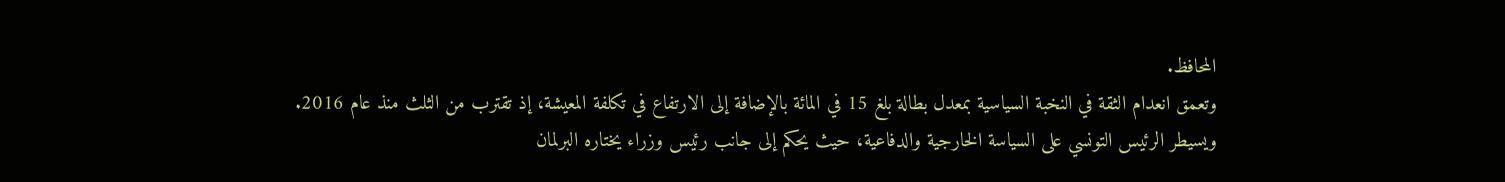المحافظ.
وتعمق انعدام الثقة في النخبة السياسية بمعدل بطالة بلغ 15 في المائة بالإضافة إلى الارتفاع في تكلفة المعيشة، إذ تقترب من الثلث منذ عام 2016.
ويسيطر الرئيس التونسي على السياسة الخارجية والدفاعية، حيث يحكم إلى جانب رئيس وزراء يختاره البرلمان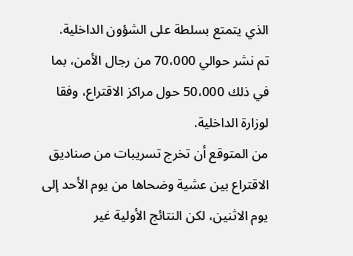الذي يتمتع بسلطة على الشؤون الداخلية.
تم نشر حوالي 70،000 من رجال الأمن، بما في ذلك 50،000 حول مراكز الاقتراع، وفقا لوزارة الداخلية.
من المتوقع أن تخرج تسريبات من صناديق الاقتراع بين عشية وضحاها من يوم الأحد إلى يوم الاثنين، لكن النتائج الأولية غير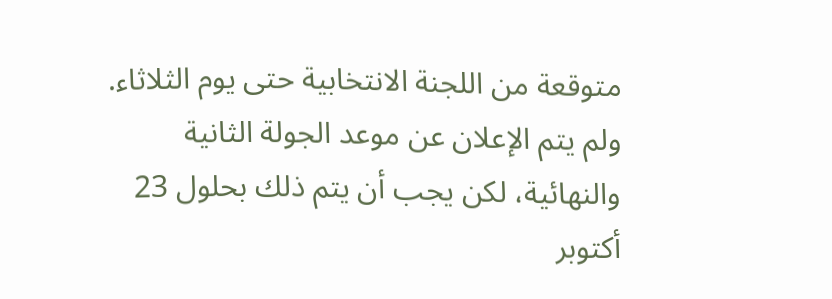متوقعة من اللجنة الانتخابية حتى يوم الثلاثاء.
ولم يتم الإعلان عن موعد الجولة الثانية والنهائية، لكن يجب أن يتم ذلك بحلول 23 أكتوبر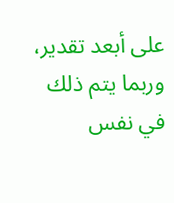على أبعد تقدير، وربما يتم ذلك في نفس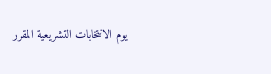يوم الانتخابات التشريعية المقرر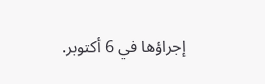إجراؤها في 6 أكتوبر.